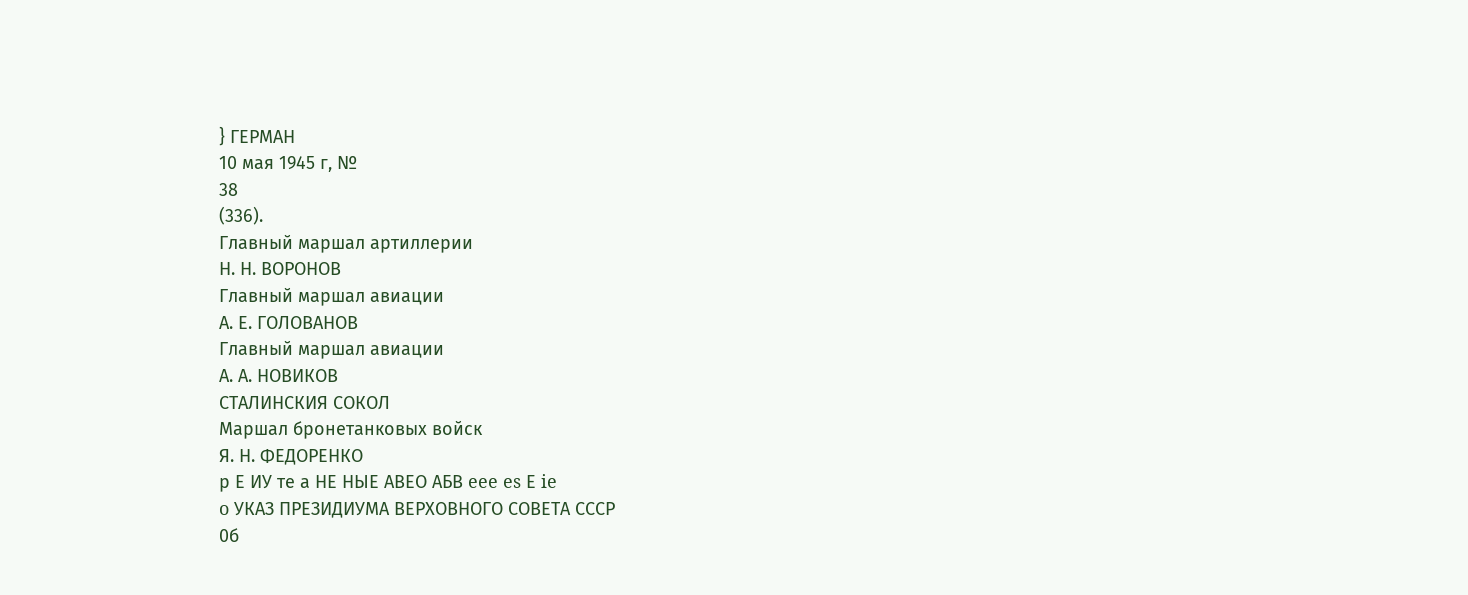} ГЕРМАН
10 мая 1945 г, №
38
(336).
Главный маршал артиллерии
Н. Н. ВОРОНОВ
Главный маршал авиации
А. Е. ГОЛОВАНОВ
Главный маршал авиации
А. А. НОВИКОВ
СТАЛИНСКИЯ СОКОЛ
Маршал бронетанковых войск
Я. Н. ФЕДОРЕНКО
р Е ИУ те а НЕ НЫЕ АВЕО АБВ eee es Е ie
o УКАЗ ПРЕЗИДИУМА ВЕРХОВНОГО СОВЕТА СССР
0б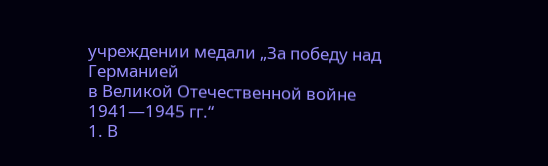учреждении медали „За победу над Германией
в Великой Отечественной войне 1941—1945 гг.“
1. В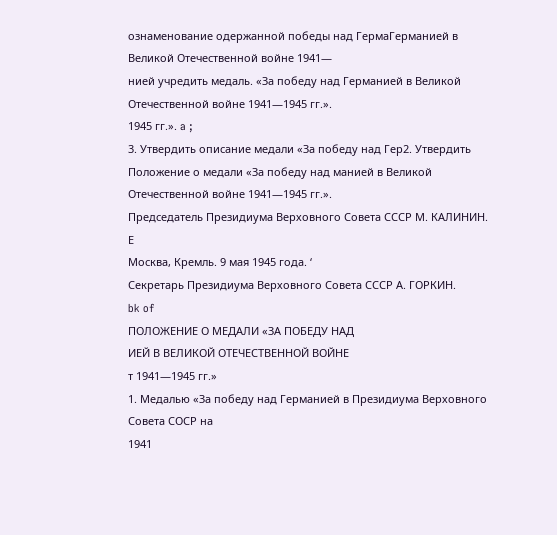ознаменование одержанной победы над ГермаГерманией в Великой Отечественной войне 1941—
нией учредить медаль. «За победу над Германией в Великой Отечественной войне 1941—1945 гг.».
1945 гг.». a ;
3. Утвердить описание медали «За победу над Гер2. Утвердить Положение о медали «За победу над манией в Великой Отечественной войне 1941—1945 гг.».
Председатель Президиума Верховного Совета СССР М. КАЛИНИН.
Е
Москва, Кремль. 9 мая 1945 года. ‘
Секретарь Президиума Верховного Совета СССР А. ГОРКИН.
bk of
ПОЛОЖЕНИЕ О МЕДАЛИ «ЗА ПОБЕДУ НАД
ИЕЙ В ВЕЛИКОЙ ОТЕЧЕСТВЕННОЙ ВОЙНЕ
т 1941—1945 гг.»
1. Медалью «За победу над Германией в Президиума Верховного Совета СОСР на
1941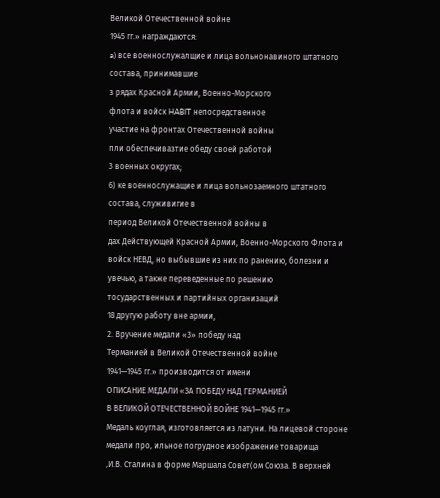Великой Отечественной войне
1945 гг.» награждаются:
a) все военнослужалщие и лица вольнонавиного штатного состава, принимавшие
з рядах Красной Армии, Военно-Морского
флота и войск HABIT непосредственное
участие на фронтах Отечественной войны
пли обеспечивазтие обеду своей работой
3 военных округах;
6) ке военнослужащие и лица вольнозаемного штатного состава, служивигие в
период Великой Отечественной войны в
дах Действующей Красной Армии, Военно-Морского Флота и войск НЕВД, но выбывшие из них по ранению, болезни и
увечью, а также переведенные по решению
тосударственных и партийных организаций
18 другую работу вне армии,
2. Вручение медали «3» победу над
Терманией в Великой Отечественной войне
1941—1945 гг.» производится от имени
ОПИСАНИЕ МЕДАЛИ «ЗА ПОБЕДУ НАД ГЕРМАНИЕЙ
В ВЕЛИКОЙ ОТЕЧЕСТВЕННОЙ ВОЙНЕ 1941—1945 гг.»
Медаль коуглая, изготовляется из латуни. На лицевой стороне медали про‚ ильное погрудное изображение товарища
‚И.В. Сталина в форме Маршала Совет(ом Союза. В верхней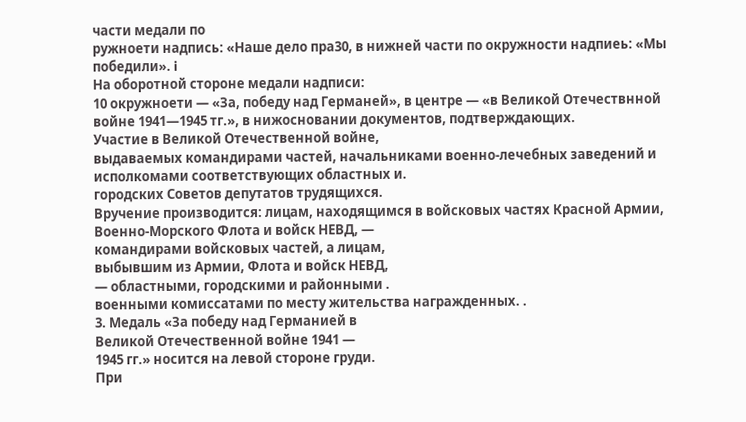части медали по
ружноети надпись: «Наше дело пра30, в нижней части по окружности надпиеь: «Мы победили». i
На оборотной стороне медали надписи:
10 окружноети — «За, победу над Германей», в центре — «в Великой Отечествнной войне 1941—1945 тг.», в нижосновании документов, подтверждающих.
Участие в Великой Отечественной войне,
выдаваемых командирами частей, начальниками военно-лечебных заведений и исполкомами соответствующих областных и.
городских Советов депутатов трудящихся.
Вручение производится: лицам, находящимся в войсковых частях Красной Армии,
Военно-Морского Флота и войск НЕВД, —
командирами войсковых частей, а лицам,
выбывшим из Армии, Флота и войск НЕВД,
— областными, городскими и районными .
военными комиссатами по месту жительства награжденных. .
3. Медаль «За победу над Германией в
Великой Отечественной войне 1941 —
1945 гг.» носится на левой стороне груди.
При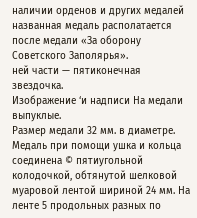наличии орденов и других медалей
названная медаль располатается после медали «За оборону Советского Заполярья».
ней части — пятиконечная звездочка.
Изображение ‘и надписи Ha медали
выпуклые.
Размер медали 32 мм. в диаметре.
Медаль при помощи ушка и кольца соединена © пятиугольной колодочкой, обтянутой шелковой муаровой лентой шириной 24 мм. На ленте 5 продольных разных по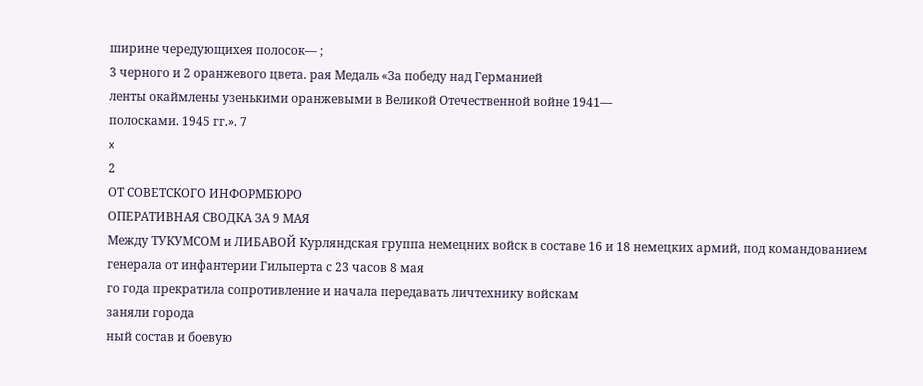ширине чередующихея полосок— ;
3 черного и 2 оранжевого цвета. рая Медаль «За победу над Германией
ленты окаймлены узенькими оранжевыми в Великой Отечественной войне 1941—
полосками. 1945 гг.». 7
x
2
ОТ СОВЕТСКОГО ИНФОРМБЮРО
ОПЕРАТИВНАЯ СВОДКА ЗА 9 МАЯ
Между ТУКУМСОМ и ЛИБАВОЙ Курляндская группа немецних войск в составе 16 и 18 немецких армий, под командованием генерала от инфантерии Гильперта с 23 часов 8 мая
го года прекратила сопротивление и начала передавать личтехнику войскам
заняли города
ный состав и боевую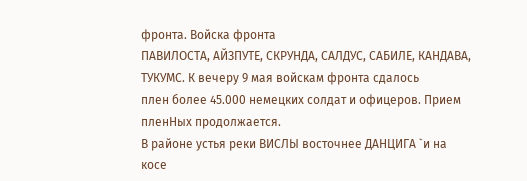фронта. Войска фронта
ПАВИЛОСТА, АЙЗПУТЕ, СКРУНДА, САЛДУС, САБИЛЕ, КАНДАВА, ТУКУМС. К вечеру 9 мая войскам фронта сдалось
плен более 45.000 немецких солдат и офицеров. Прием пленНых продолжается.
В районе устья реки ВИСЛЫ восточнее ДАНЦИГА `и на косе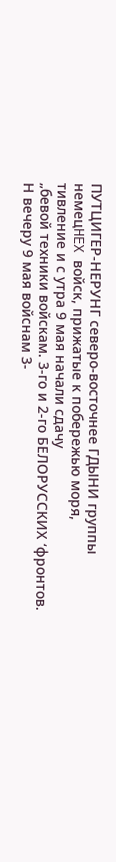ПУТЦИГЕР-НЕРУНГ северо-восточнее ГДЫНИ группы немецHEX войск, прижатые к побережью моря,
тивление и с утра 9 мая начали сдачу
„бевой техники войскам. 3-го и 2-го БЕЛОРУССКИХ ‘фронтов.
Н вечеру 9 мая войснам 3-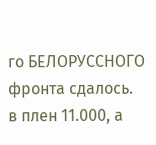го БЕЛОРУССНОГО фронта сдалось.
в плен 11.000, а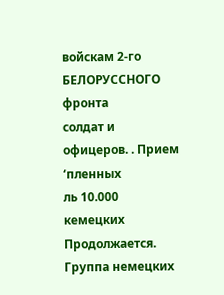войскам 2-го БЕЛОРУССНОГО фронта
солдат и офицеров. . Прием ‘пленных
ль 10.000 кемецких
Продолжается.
Группа немецких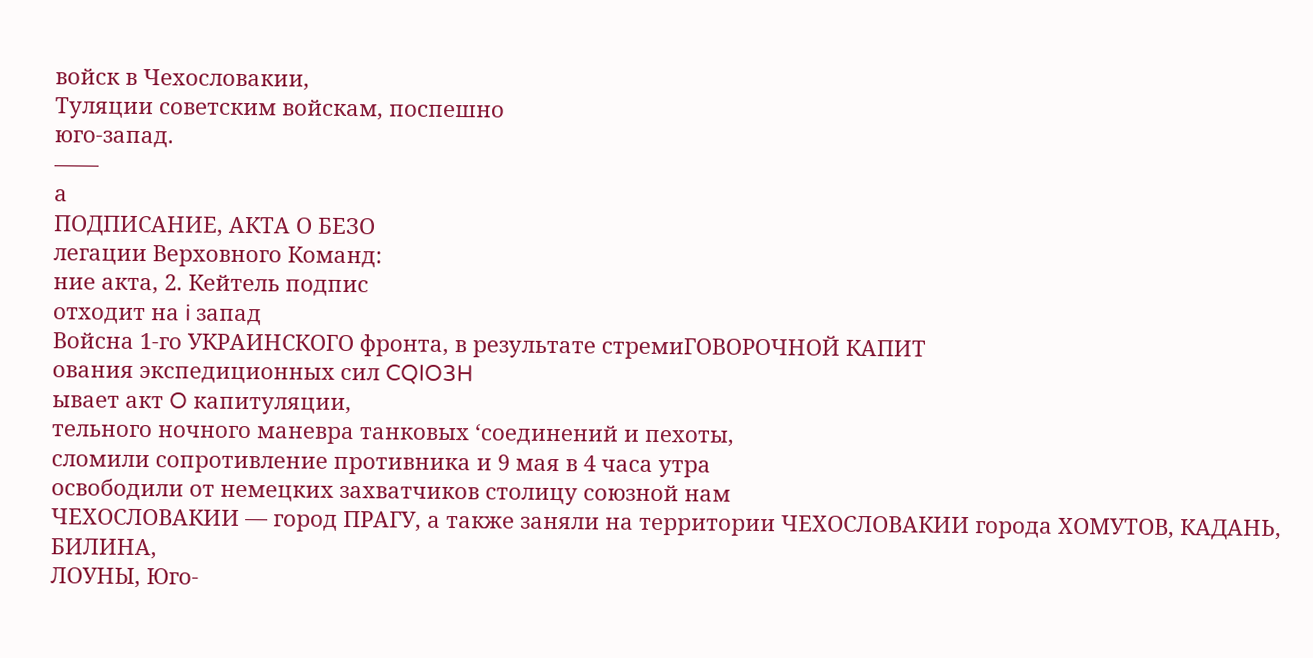войск в Чехословакии,
Туляции советским войскам, поспешно
юго-запад.
——
а
ПОДПИСАНИЕ, АКТА О БЕЗО
легации Верховного Команд:
ние акта, 2. Кейтель подпис
отходит на i запад
Войсна 1-го УКРАИНСКОГО фронта, в результате стремиГОВОРОЧНОЙ КАПИТ
ования экспедиционных сил CQIO3H
ывает акт O капитуляции,
тельного ночного маневра танковых ‘соединений и пехоты,
сломили сопротивление противника и 9 мая в 4 часа утра
освободили от немецких захватчиков столицу союзной нам
ЧЕХОСЛОВАКИИ — город ПРАГУ, а также заняли на территории ЧЕХОСЛОВАКИИ города ХОМУТОВ, КАДАНЬ, БИЛИНА,
ЛОУНЫ, Юго-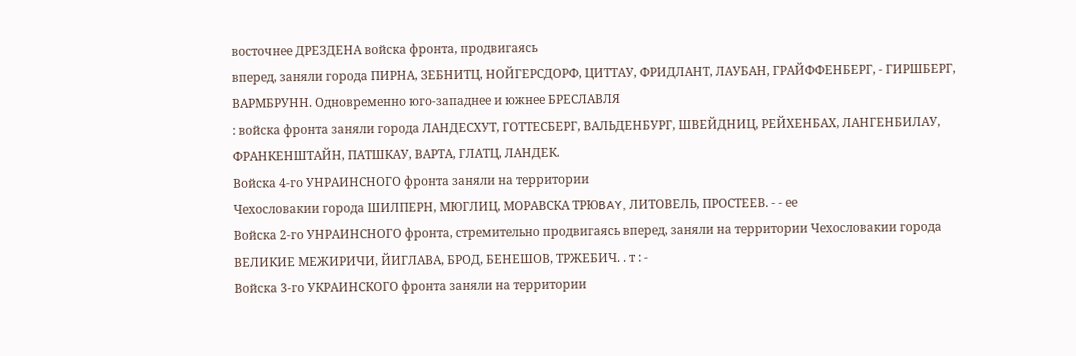восточнее ДРЕЗДЕНА войска фронта, продвигаясь
вперед, заняли города ПИРНА, ЗЕБНИТЦ, НОЙГЕРСДОРФ, ЦИТТАУ, ФРИДЛАНТ, ЛАУБАН, ГРАЙФФЕНБЕРГ, - ГИРШБЕРГ,
ВАРМБРУНН. Одновременно юго-западнее и южнее БРЕСЛАВЛЯ
: войска фронта заняли города ЛАНДЕСХУТ, ГОТТЕСБЕРГ, ВАЛЬДЕНБУРГ, ШВЕЙДНИЦ, РЕЙХЕНБАХ, ЛАНГЕНБИЛАУ, ФРАНКЕНШТАЙН, ПАТШКАУ, ВАРТА, ГЛАТЦ, ЛАНДЕК.
Войска 4-го УНРАИНСНОГО фронта заняли на территории
Чехословакии города ШИЛПЕРН, МЮГЛИЦ, МОРАВСКА ТРЮBAY, ЛИТОВЕЛЬ, ПРОСТЕЕВ. - - ее
Войска 2-го УНРАИНСНОГО фронта, стремительно продвигаясь вперед, заняли на территории Чехословакии города
ВЕЛИКИЕ МЕЖИРИЧИ, ЙИГЛАВА, БРОД, БЕНЕШОВ, ТРЖЕБИЧ. . т : -
Войска 3-го УКРАИНСКОГО фронта заняли на территории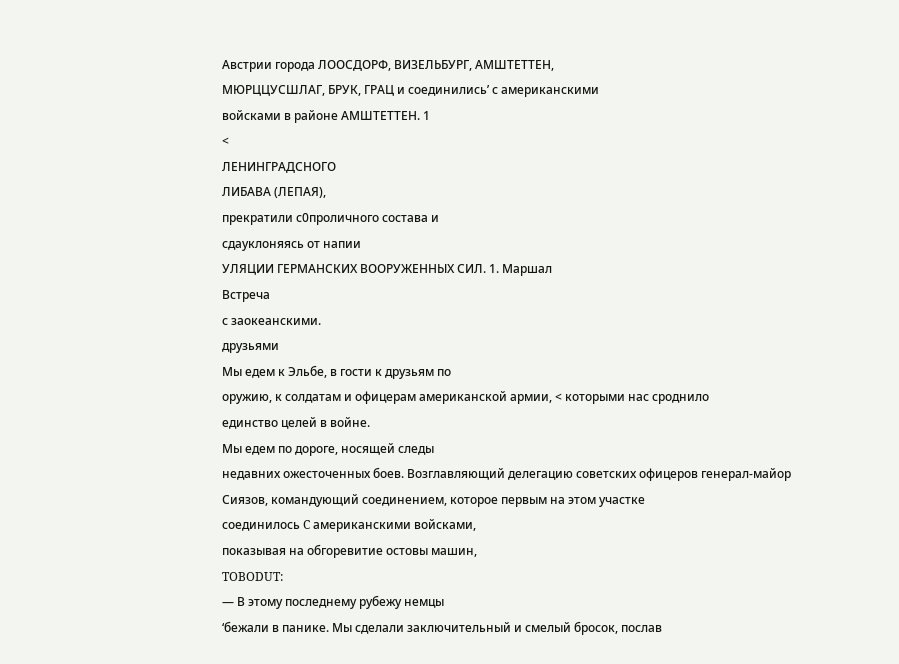Австрии города ЛООСДОРФ, ВИЗЕЛЬБУРГ, АМШТЕТТЕН,
МЮРЦЦУСШЛАГ, БРУК, ГРАЦ и соединились’ с американскими
войсками в районе АМШТЕТТЕН. 1
<
ЛЕНИНГРАДСНОГО
ЛИБАВА (ЛЕПАЯ),
прекратили с0проличного состава и
сдауклоняясь от напии
УЛЯЦИИ ГЕРМАНСКИХ ВООРУЖЕННЫХ СИЛ. 1. Маршал
Встреча
с заокеанскими.
друзьями
Мы едем к Эльбе, в гости к друзьям по
оружию, к солдатам и офицерам американской армии, < которыми нас сроднило
единство целей в войне.
Мы едем по дороге, носящей следы
недавних ожесточенных боев. Возглавляющий делегацию советских офицеров генерал-майор Сиязов, командующий соединением, которое первым на этом участке
соединилось C американскими войсками,
показывая на обгоревитие остовы машин,
TOBODUT:
— В этому последнему рубежу немцы
‘бежали в панике. Мы сделали заключительный и смелый бросок, послав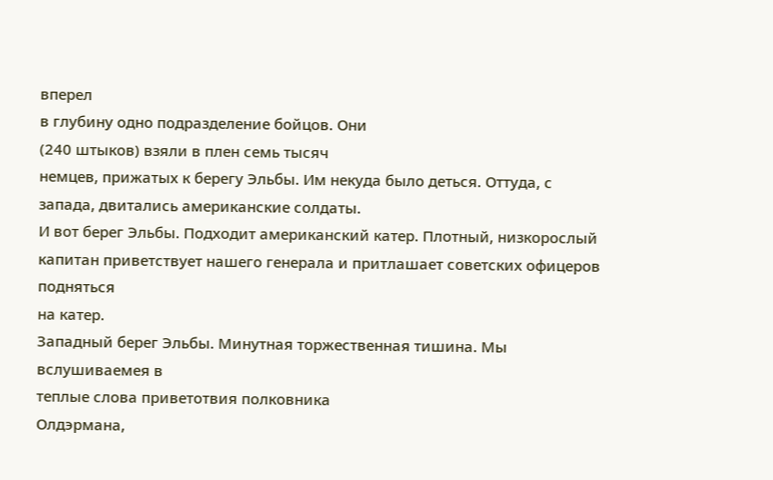вперел
в глубину одно подразделение бойцов. Они
(240 штыков) взяли в плен семь тысяч
немцев, прижатых к берегу Эльбы. Им некуда было деться. Оттуда, с запада, двитались американские солдаты.
И вот берег Эльбы. Подходит американский катер. Плотный, низкорослый капитан приветствует нашего генерала и притлашает советских офицеров подняться
на катер.
Западный берег Эльбы. Минутная торжественная тишина. Мы вслушиваемея в
теплые слова приветотвия полковника
Олдэрмана,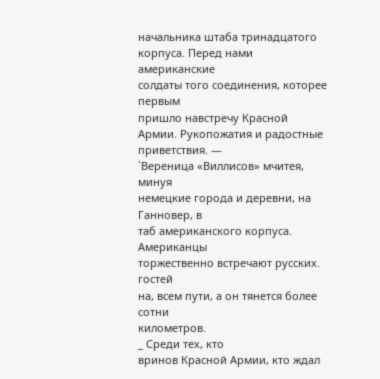начальника штаба тринадцатого корпуса. Перед нами американские
солдаты того соединения, которее первым
пришло навстречу Красной Армии. Рукопожатия и радостные приветствия. —
`Вереница «Виллисов» мчитея, минуя
немецкие города и деревни, на Ганновер, в
таб американского корпуса. Американцы
торжественно встречают русских. гостей
на, всем пути, а он тянется более сотни
километров.
_ Среди тех, кто
вринов Красной Армии, кто ждал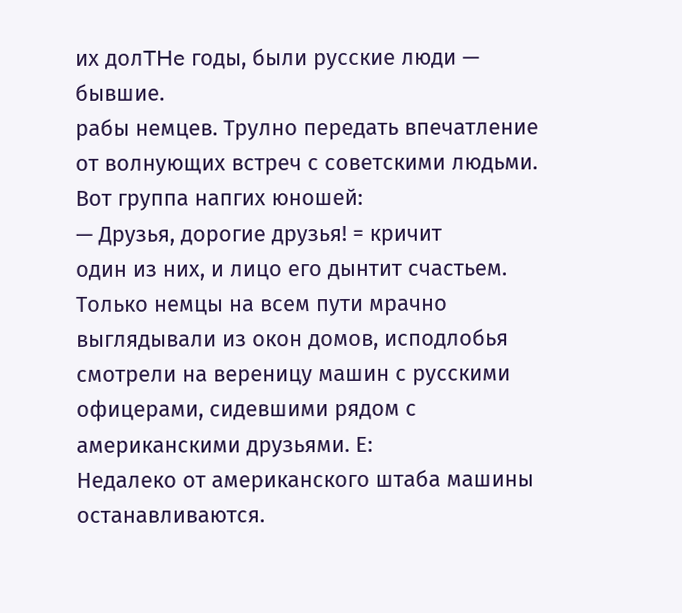их долTHe годы, были русские люди — бывшие.
рабы немцев. Трулно передать впечатление
от волнующих встреч с советскими людьми. Вот группа напгих юношей:
— Друзья, дорогие друзья! = кричит
один из них, и лицо его дынтит счастьем.
Только немцы на всем пути мрачно
выглядывали из окон домов, исподлобья
смотрели на вереницу машин с русскими
офицерами, сидевшими рядом с американскими друзьями. Е:
Недалеко от американского штаба машины останавливаются.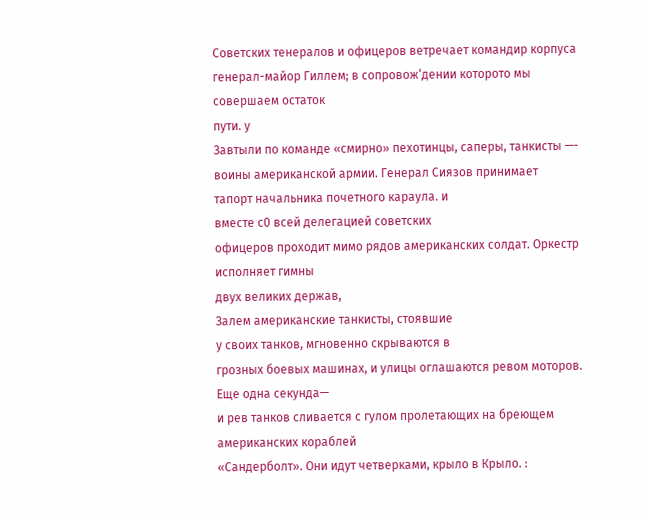Советских тенералов и офицеров ветречает командир корпуса генерал-майор Гиллем; в сопровож‘дении которото мы совершаем остаток
пути. у
Завтыли по команде «смирно» пехотинцы, саперы, танкисты —- воины американской армии. Генерал Сиязов принимает
тапорт начальника почетного караула. и
вместе с0 всей делегацией советских
офицеров проходит мимо рядов американских солдат. Оркестр исполняет гимны
двух великих держав,
Залем американские танкисты, стоявшие
у своих танков, мгновенно скрываются в
грозных боевых машинах, и улицы оглашаются ревом моторов. Еще одна секунда—
и рев танков сливается с гулом пролетающих на бреющем американских кораблей
«Сандерболт». Они идут четверками, крыло в Крыло. :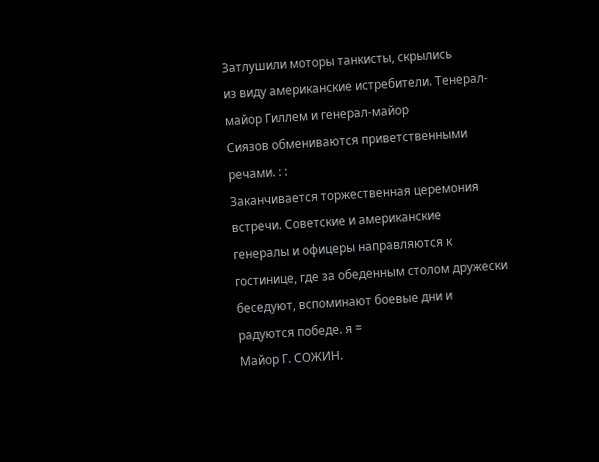Затлушили моторы танкисты, скрылись
из виду американские истребители. Teнерал-майор Гиллем и генерал-майор
Сиязов обмениваются приветственными
речами. : :
Заканчивается торжественная церемония встречи. Советские и американские
генералы и офицеры направляются к гостинице, где за обеденным столом дружески беседуют, вспоминают боевые дни и
радуются победе. я =
Майор Г. СОЖИН.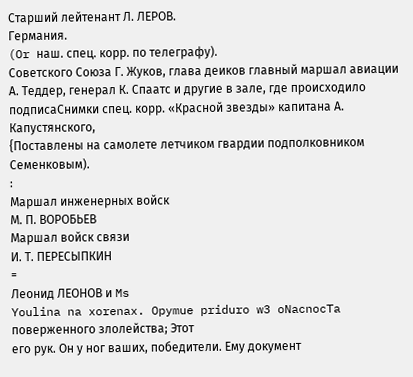Старший лейтенант Л. ЛЕРОВ.
Германия.
(Or наш. спец. корр. по телеграфу).
Советского Союза Г. Жуков, глава деиков главный маршал авиации А. Теддер, генерал К. Спаатс и другие в зале, где происходило подписаСнимки спец. корр. «Красной звезды» капитана А. Капустянского,
{Поставлены на самолете летчиком гвардии подполковником Семенковым).
:
Маршал инженерных войск
М. П. ВОРОБЬЕВ
Маршал войск связи
И. Т. ПЕРЕСЫПКИН
=
Леонид ЛЕОНОВ и Ms
Youlina na xorenax. Opymue priduro w3 oNacnocTa поверженного злолейства; Этот
его рук. Он у ног ваших, победители. Ему документ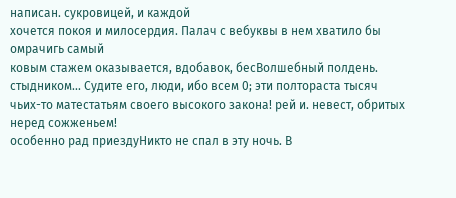написан. сукровицей, и каждой
хочется покоя и милосердия. Палач с вебуквы в нем хватило бы омрачигь самый
ковым стажем оказывается, вдобавок, бесВолшебный полдень.
стыдником... Судите его, люди, ибо всем 0; эти полтораста тысяч чьих-то матестатьям своего высокого закона! рей и. невест, обритых неред сожженьем!
особенно рад приездуНикто не спал в эту ночь. В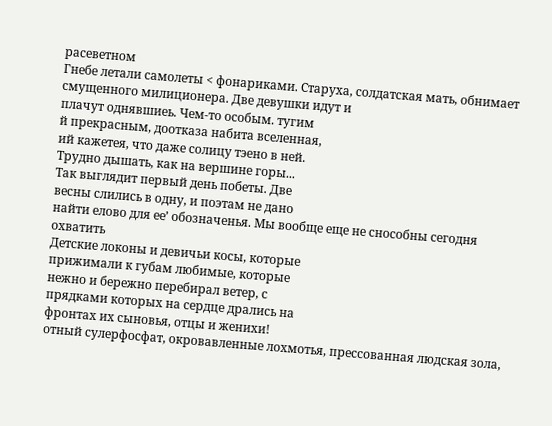расеветном
Гнебе летали самолеты < фонариками. Старуха, солдатская мать, обнимает смущенного милиционера. Две девушки идут и
плачут однявшиеь. Чем-то особым. тугим
й прекрасным, доотказа набита вселенная,
ий кажетея, что даже солицу тэено в ней.
Трудно дышать, как на вершине горы...
Так выглядит первый день побеты. Две
весны слились в одну, и поэтам не дано
найти елово для ее’ обозначенья. Мы вообще еще не снособны сегодня охватить
Детские локоны и девичьи косы, которые
прижимали к губам любимые, которые
нежно и бережно перебирал ветер, с
прядками которых на сердце дрались на
фронтах их сыновья, отцы и женихи!
отный сулерфосфат, окровавленные лохмотья, прессованная людская зола,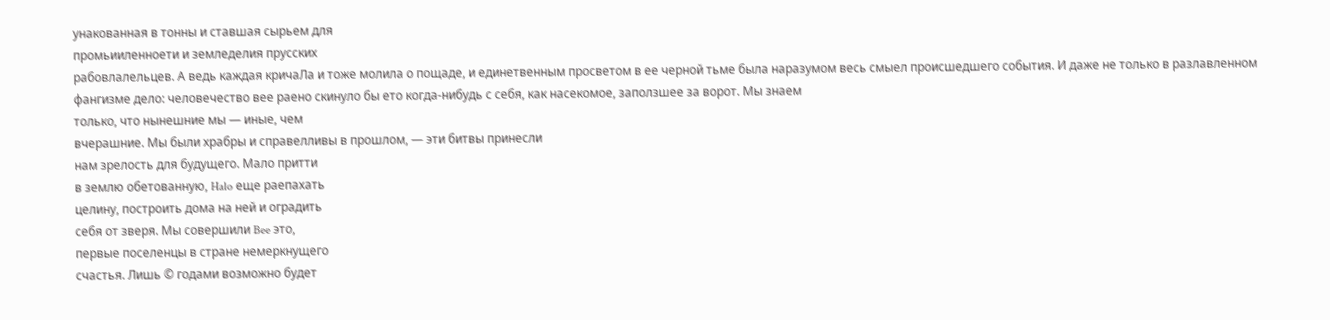унакованная в тонны и ставшая сырьем для
промьииленноети и земледелия прусских
рабовлалельцев. А ведь каждая кричаЛа и тоже молила о пощаде, и единетвенным просветом в ее черной тьме была наразумом весь смыел происшедшего события. И даже не только в разлавленном
фангизме дело: человечество вее раено скинуло бы ето когда-нибудь с себя, как насекомое, заползшее за ворот. Мы знаем
только, что нынешние мы — иные, чем
вчерашние. Мы были храбры и справелливы в прошлом, — эти битвы принесли
нам зрелость для будущего. Мало притти
в землю обетованную, Halo еще раепахать
целину, построить дома на ней и оградить
себя от зверя. Мы совершили Bee это,
первые поселенцы в стране немеркнущего
счастья. Лишь © годами возможно будет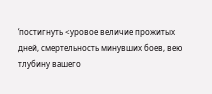‘постигнуть <уровое величие прожитых
дней, смертельность минувших боев, вею
тлубину вашего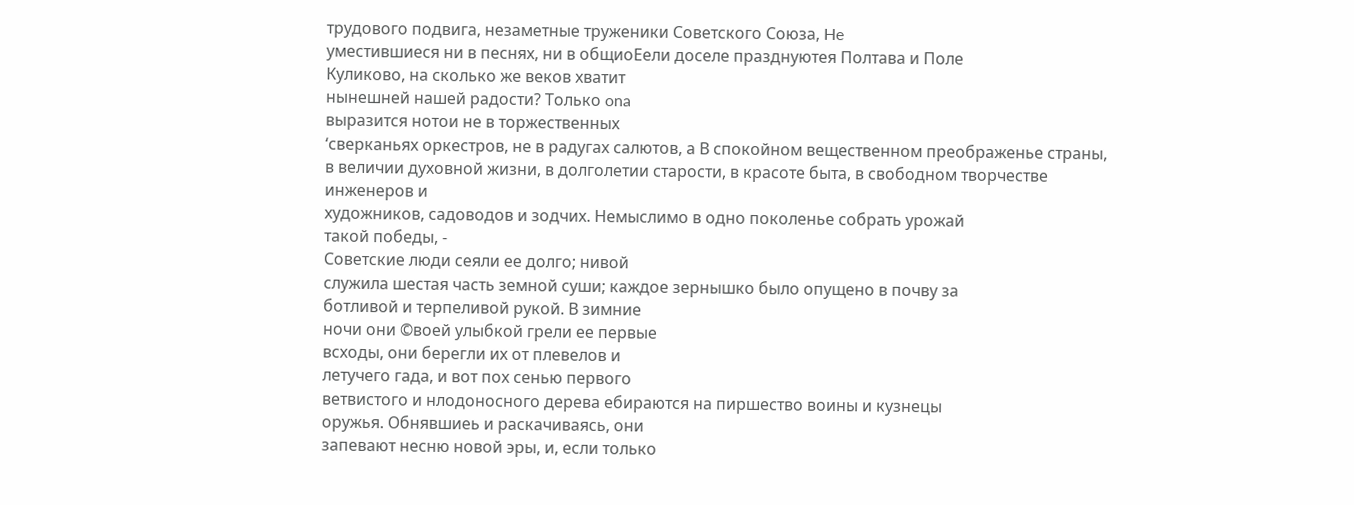трудового подвига, незаметные труженики Советского Союза, He
уместившиеся ни в песнях, ни в общиоЕели доселе празднуютея Полтава и Поле
Куликово, на сколько же веков хватит
нынешней нашей радости? Только ona
выразится нотои не в торжественных
‘сверканьях оркестров, не в радугах салютов, а В спокойном вещественном преображенье страны, в величии духовной жизни, в долголетии старости, в красоте быта, в свободном творчестве инженеров и
художников, садоводов и зодчих. Немыслимо в одно поколенье собрать урожай
такой победы, -
Советские люди сеяли ее долго; нивой
служила шестая часть земной суши; каждое зернышко было опущено в почву за
ботливой и терпеливой рукой. В зимние
ночи они ©воей улыбкой грели ее первые
всходы, они берегли их от плевелов и
летучего гада, и вот пох сенью первого
ветвистого и нлодоносного дерева ебираются на пиршество воины и кузнецы
оружья. Обнявшиеь и раскачиваясь, они
запевают несню новой эры, и, если только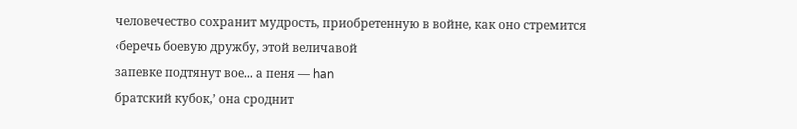человечество сохранит мудрость, приобретенную в войне, как оно стремится
‹беречь боевую дружбу, этой величавой
запевке подтянут вое... а пеня — han
братский кубок,’ она сроднит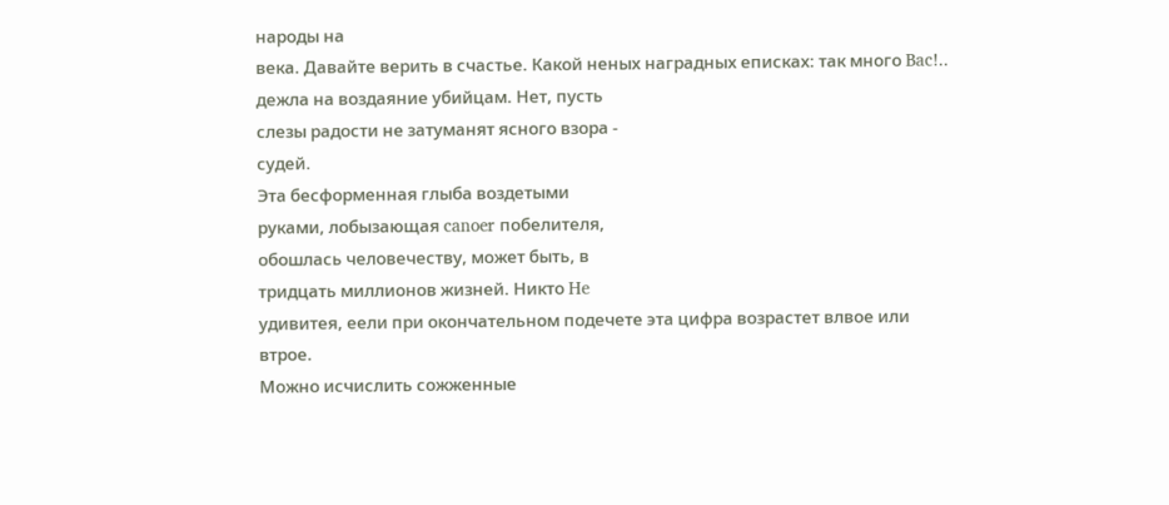народы на
века. Давайте верить в счастье. Какой неных наградных еписках: так много Bac!..
дежла на воздаяние убийцам. Нет, пусть
слезы радости не затуманят ясного взора -
судей.
Эта бесформенная глыба воздетыми
руками, лобызающая canoer побелителя,
обошлась человечеству, может быть, в
тридцать миллионов жизней. Никто He
удивитея, еели при окончательном подечете эта цифра возрастет влвое или втрое.
Можно исчислить сожженные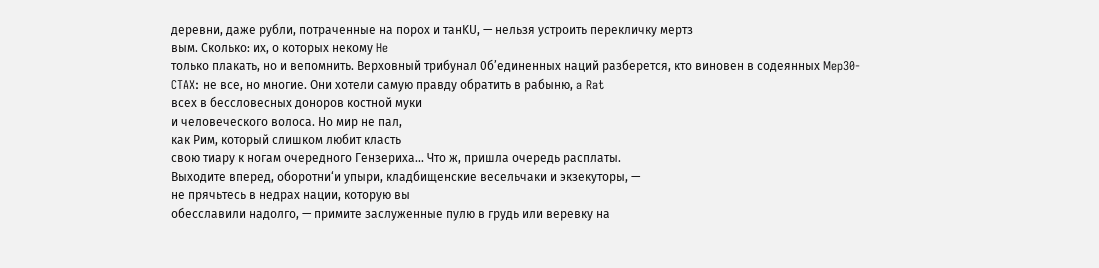деревни, даже рубли, потраченные на порох и танKU, — нельзя устроить перекличку мертз
вым. Сколько: их, о которых некому He
только плакать, но и вепомнить. Верховный трибунал 0б’единенных наций разберется, кто виновен в содеянных Mep30-
CTAX: не все, но многие. Они хотели самую правду обратить в рабыню, a Rat
всех в бессловесных доноров костной муки
и человеческого волоса. Но мир не пал,
как Рим, который слишком любит класть
свою тиару к ногам очередного Гензериха... Что ж, пришла очередь расплаты.
Выходите вперед, оборотни‘и упыри, кладбищенские весельчаки и экзекуторы, —
не прячьтесь в недрах нации, которую вы
обесславили надолго, — примите заслуженные пулю в грудь или веревку на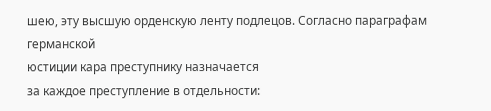шею, эту высшую орденскую ленту подлецов. Согласно параграфам германской
юстиции кара преступнику назначается
за каждое преступление в отдельности: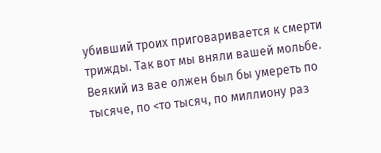убивший троих приговаривается к смерти
трижды. Так вот мы вняли вашей мольбе.
Веякий из вае олжен был бы умереть по
тысяче, по <то тысяч, по миллиону раз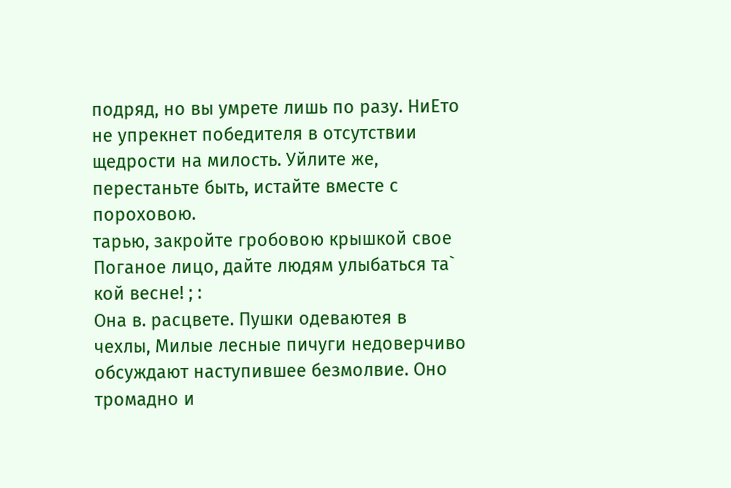подряд, но вы умрете лишь по разу. НиЕто не упрекнет победителя в отсутствии
щедрости на милость. Уйлите же, перестаньте быть, истайте вместе с пороховою.
тарью, закройте гробовою крышкой свое
Поганое лицо, дайте людям улыбаться та` кой весне! ; :
Она в. расцвете. Пушки одеваютея в
чехлы, Милые лесные пичуги недоверчиво
обсуждают наступившее безмолвие. Оно
тромадно и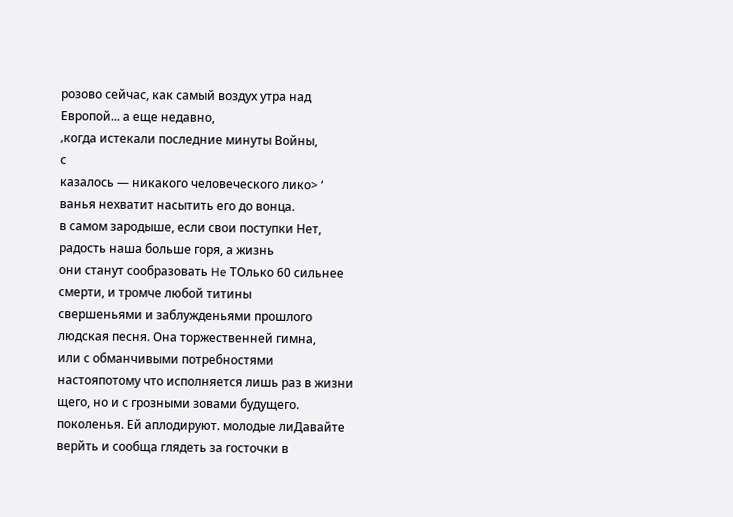розово сейчас, как самый воздух утра над Европой... а еще недавно,
‚когда истекали последние минуты Войны,
с
казалось — никакого человеческого лико> ‘ ванья нехватит насытить его до вонца.
в самом зародыше, если свои поступки Нет, радость наша больше горя, а жизнь
они станут сообразовать He ТОлько 60 сильнее смерти, и тромче любой титины
свершеньями и заблужденьями прошлого людская песня. Она торжественней гимна,
или с обманчивыми потребностями настояпотому что исполняется лишь раз в жизни
щего, но и с грозными зовами будущего. поколенья. Ей аплодируют. молодые лиДавайте верйть и сообща глядеть за госточки в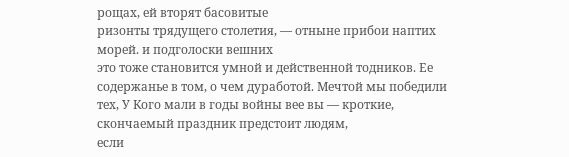рощах, ей вторят басовитые
ризонты трядущего столетия, — отныне прибои наптих морей. и подголоски вешних
это тоже становится умной и действенной тодников. Ее содержанье в том, о чем дуработой. Мечтой мы победили тех, У Кого мали в годы войны вее вы — кроткие,
скончаемый праздник предстоит людям,
если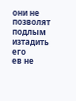они не позволят подлым изтадить его
ев не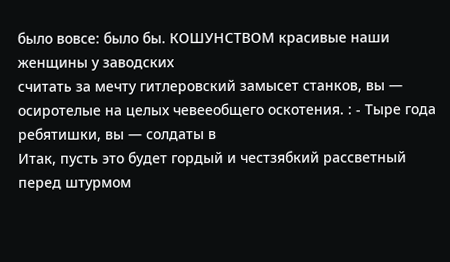было вовсе: было бы. КОШУНСТВОМ красивые наши женщины у заводских
считать за мечту гитлеровский замысет станков, вы — осиротелые на целых чевееобщего оскотения. : - Тыре года ребятишки, вы — солдаты в
Итак, пусть это будет гордый и честзябкий рассветный перед штурмом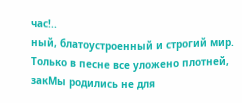час!..
ный, блатоустроенный и строгий мир. Только в песне все уложено плотней, закМы родились не для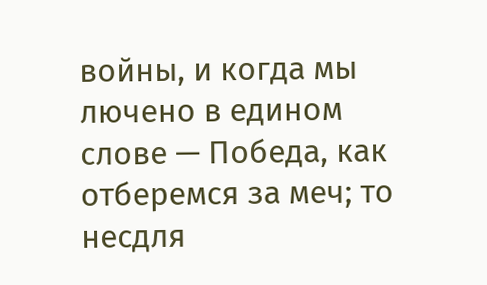войны, и когда мы лючено в едином слове — Победа, как отберемся за меч; то несдля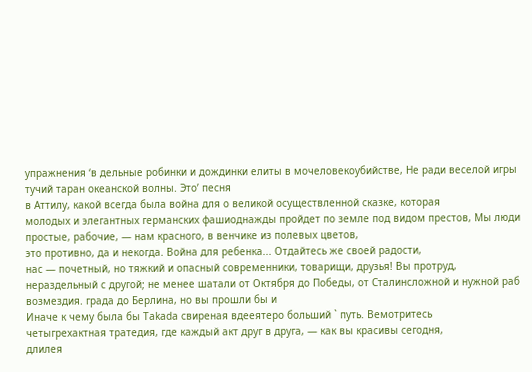упражнения ‘в дельные робинки и дождинки елиты в мочеловекоубийстве, He ради веселой игры тучий таран океанской волны. Это’ песня
в Аттилу, какой всегда была война для о великой осуществленной сказке, которая
молодых и элегантных германских фашиоднажды пройдет по земле под видом престов, Мы люди простые, рабочие, — нам красного, в венчике из полевых цветов,
это противно, да и некогда. Война для ребенка... Отдайтесь же своей радости,
нас — почетный, но тяжкий и опасный современники, товарищи, друзья! Вы протруд, нераздельный с другой; не менее шатали от Октября до Победы, от Сталинсложной и нужной раб возмездия. града до Берлина, но вы прошли бы и
Иначе к чему была бы Takada свиреная вдееятеро больший ` путь. Вемотритесь
четыгрехактная тратедия, где каждый акт друг в друга, — как вы красивы сегодня,
длилея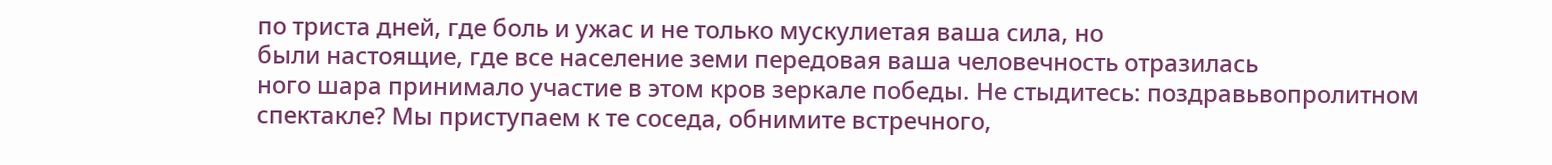по триста дней, где боль и ужас и не только мускулиетая ваша сила, но
были настоящие, где все население земи передовая ваша человечность отразилась
ного шара принимало участие в этом кров зеркале победы. Не стыдитесь: поздравьвопролитном спектакле? Мы приступаем к те соседа, обнимите встречного,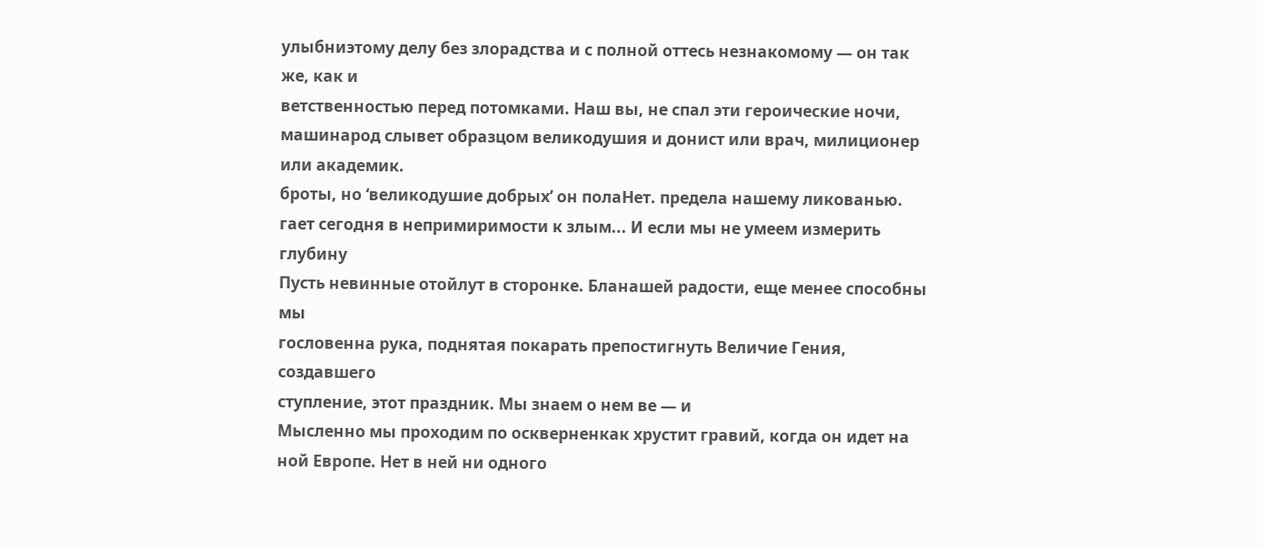улыбниэтому делу без злорадства и с полной оттесь незнакомому — он так же, как и
ветственностью перед потомками. Наш вы, не спал эти героические ночи, машинарод слывет образцом великодушия и донист или врач, милиционер или академик.
броты, но ‘великодушие добрых’ он полаНет. предела нашему ликованью.
гает сегодня в непримиримости к злым... И если мы не умеем измерить глубину
Пусть невинные отойлут в сторонке. Бланашей радости, еще менее способны мы
гословенна рука, поднятая покарать препостигнуть Величие Гения, создавшего
ступление, этот праздник. Мы знаем о нем ве — и
Мысленно мы проходим по оскверненкак хрустит гравий, когда он идет на
ной Европе. Нет в ней ни одного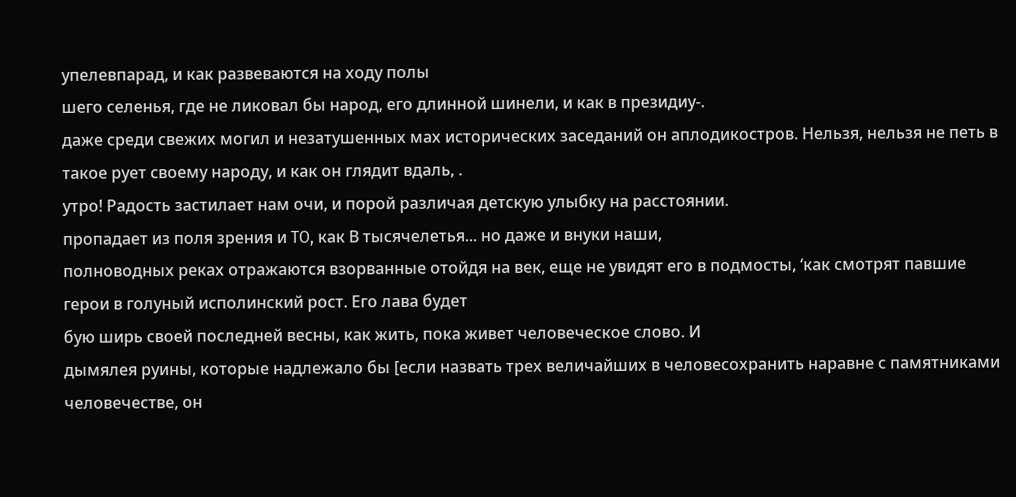упелевпарад, и как развеваются на ходу полы
шего селенья, где не ликовал бы народ, его длинной шинели, и как в президиу-.
даже среди свежих могил и незатушенных мах исторических заседаний он аплодикостров. Нельзя, нельзя не петь в такое рует своему народу, и как он глядит вдаль, .
утро! Радость застилает нам очи, и порой различая детскую улыбку на расстоянии.
пропадает из поля зрения и TO, как В тысячелетья... но даже и внуки наши,
полноводных реках отражаются взорванные отойдя на век, еще не увидят его в подмосты, ‘как смотрят павшие герои в голуный исполинский рост. Его лава будет
бую ширь своей последней весны, как жить, пока живет человеческое слово. И
дымялея руины, которые надлежало бы [если назвать трех величайших в человесохранить наравне с памятниками человечестве, он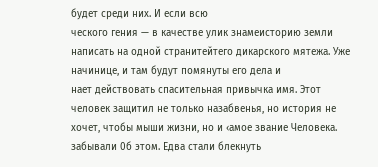будет среди них. И если всю
ческого гения — в качестве улик знамеисторию земли написать на одной странитейтего дикарского мятежа. Уже начинице, и там будут помянуты его дела и
нает действовать спасительная привычка имя. Этот человек защитил не только назабвенья, но история не хочет, чтобы мыши жизни, но и ‹амое звание Человека.
забывали 0б этом. Едва стали блекнуть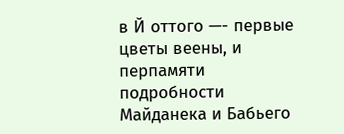в Й оттого —- первые цветы веены, и перпамяти подробности Майданека и Бабьего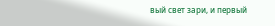вый свет зари, и первый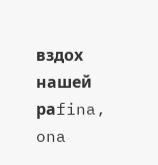вздох нашей раfina, ona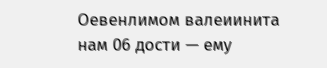Оевенлимом валеиинита нам 06 дости — ему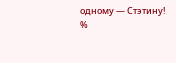одному — Стэтину!
%